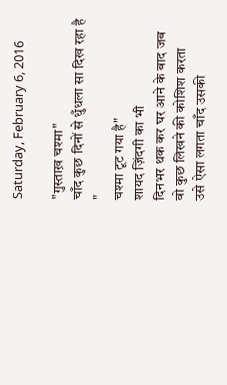Saturday, February 6, 2016

"गुस्ताख़ चश्मा"
चाँद कुछ दिनों से धुँधला सा दिख रहा है
"
चश्मा टूट गया है"
शायद ज़िंदगी का भी
दिनभर थक कर घर आने के बाद जब
वो कुछ लिखने की कोशिश करता
उसे ऐसा लगता चाँद उसकी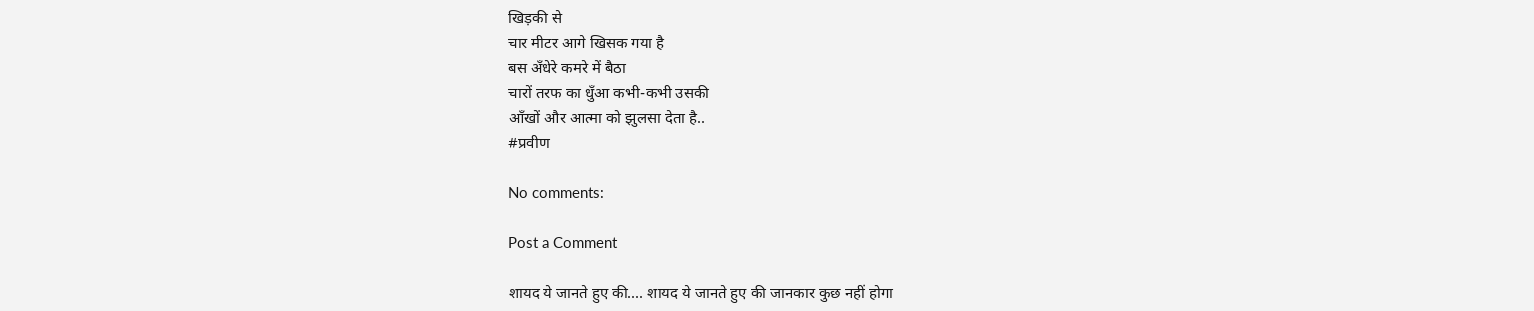खिड़की से
चार मीटर आगे खिसक गया है
बस अँधेरे कमरे में बैठा
चारों तरफ का धुँआ कभी-कभी उसकी
आँखों और आत्मा को झुलसा देता है..
#प्रवीण

No comments:

Post a Comment

शायद ये जानते हुए की.... शायद ये जानते हुए की जानकार कुछ नहीं होगा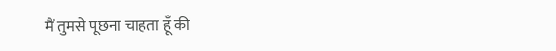मैं तुमसे पूछना चाहता हूँ की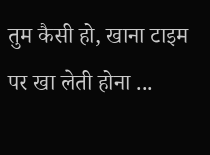तुम कैसी हो, खाना टाइम पर खा लेती होना ...